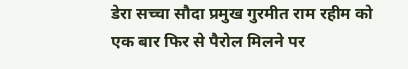डेरा सच्चा सौदा प्रमुख गुरमीत राम रहीम को एक बार फिर से पैरोल मिलने पर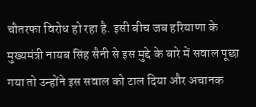चौतरफा विरोध हो रहा है. इसी बीच जब हरियाणा के मुख्यमंत्री नायब सिंह सैनी से इस मुद्दे के बारे में सवाल पूछा गया तो उन्होंने इस सवाल को टाल दिया और अचानक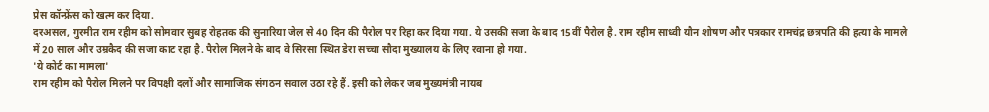प्रेस कॉन्फ्रेंस को खत्म कर दिया.
दरअसल, गुरमीत राम रहीम को सोमवार सुबह रोहतक की सुनारिया जेल से 40 दिन की पैरोल पर रिहा कर दिया गया. ये उसकी सजा के बाद 15वीं पैरोल है. राम रहीम साध्वी यौन शोषण और पत्रकार रामचंद्र छत्रपति की हत्या के मामले में 20 साल और उम्रकैद की सजा काट रहा है. पैरोल मिलने के बाद वे सिरसा स्थित डेरा सच्चा सौदा मुख्यालय के लिए रवाना हो गया.
'ये कोर्ट का मामला'
राम रहीम को पैरोल मिलने पर विपक्षी दलों और सामाजिक संगठन सवाल उठा रहे हैं. इसी को लेकर जब मुख्यमंत्री नायब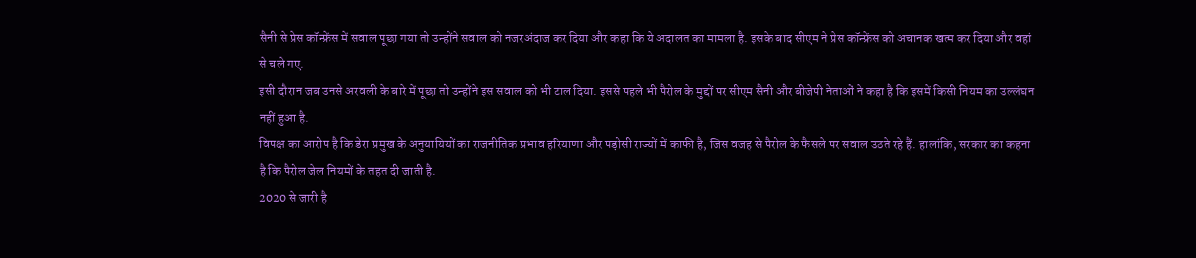सैनी से प्रेस कॉन्फ्रेंस में सवाल पूछा गया तो उन्होंने सवाल को नजरअंदाज कर दिया और कहा कि ये अदालत का मामला है. इसके बाद सीएम ने प्रेस कॉन्फ्रेंस को अचानक खत्म कर दिया और वहां से चले गए.
इसी दौरान जब उनसे अरवली के बारे में पूछा तो उन्होंने इस सवाल को भी टाल दिया. इससे पहले भी पैरोल के मुद्दों पर सीएम सैनी और बीजेपी नेताओं ने कहा है कि इसमें किसी नियम का उल्लंघन नहीं हुआ है.
विपक्ष का आरोप है कि डेरा प्रमुख के अनुयायियों का राजनीतिक प्रभाव हरियाणा और पड़ोसी राज्यों में काफी है, जिस वजह से पैरोल के फैसले पर सवाल उठते रहे हैं. हालांकि, सरकार का कहना है कि पैरोल जेल नियमों के तहत दी जाती है.
2020 से जारी है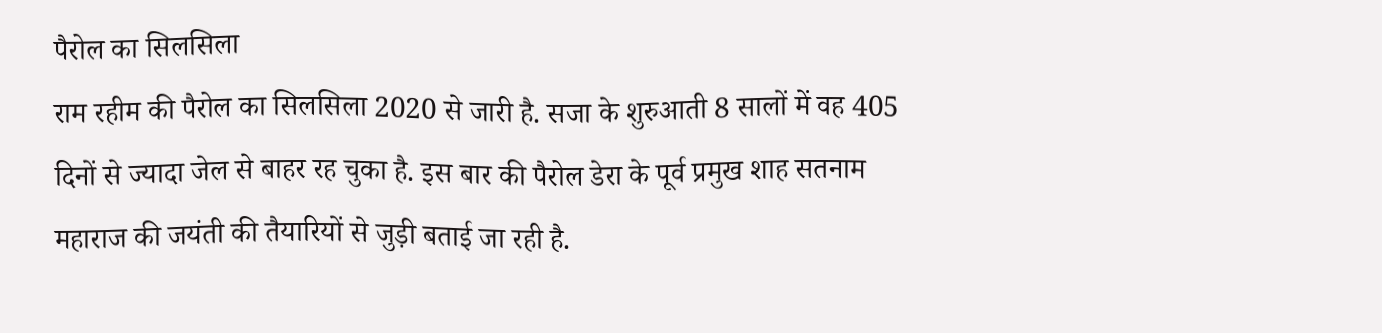पैरोल का सिलसिला
राम रहीम की पैरोल का सिलसिला 2020 से जारी है. सजा के शुरुआती 8 सालों में वह 405 दिनों से ज्यादा जेल से बाहर रह चुका है. इस बार की पैरोल डेरा के पूर्व प्रमुख शाह सतनाम महाराज की जयंती की तैयारियों से जुड़ी बताई जा रही है.